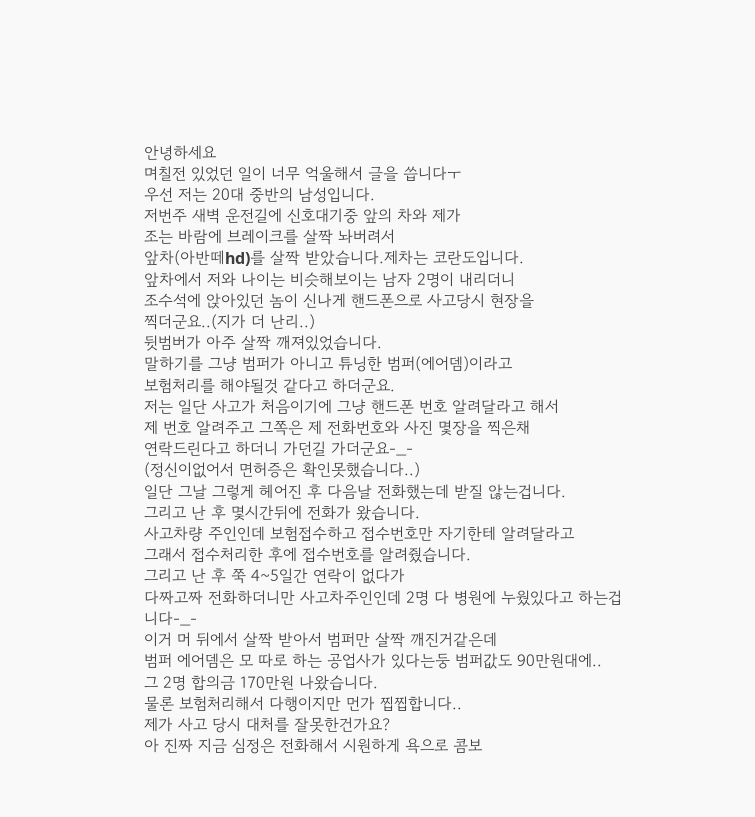안녕하세요
며칠전 있었던 일이 너무 억울해서 글을 씁니다ㅜ
우선 저는 20대 중반의 남성입니다.
저번주 새벽 운전길에 신호대기중 앞의 차와 제가
조는 바람에 브레이크를 살짝 놔버려서
앞차(아반떼hd)를 살짝 받았습니다.제차는 코란도입니다.
앞차에서 저와 나이는 비슷해보이는 남자 2명이 내리더니
조수석에 앉아있던 놈이 신나게 핸드폰으로 사고당시 현장을
찍더군요..(지가 더 난리..)
뒷범버가 아주 살짝 깨져있었습니다.
말하기를 그냥 범퍼가 아니고 튜닝한 범퍼(에어뎀)이라고
보험처리를 해야될것 같다고 하더군요.
저는 일단 사고가 처음이기에 그냥 핸드폰 번호 알려달라고 해서
제 번호 알려주고 그쪽은 제 전화번호와 사진 몇장을 찍은채
연락드린다고 하더니 가던길 가더군요-_-
(정신이없어서 면허증은 확인못했습니다..)
일단 그날 그렇게 헤어진 후 다음날 전화했는데 받질 않는겁니다.
그리고 난 후 몇시간뒤에 전화가 왔습니다.
사고차량 주인인데 보험접수하고 접수번호만 자기한테 알려달라고
그래서 접수처리한 후에 접수번호를 알려줬습니다.
그리고 난 후 쭉 4~5일간 연락이 없다가
다짜고짜 전화하더니만 사고차주인인데 2명 다 병원에 누웠있다고 하는겁니다-_-
이거 머 뒤에서 살짝 받아서 범퍼만 살짝 깨진거같은데
범퍼 에어뎀은 모 따로 하는 공업사가 있다는둥 범퍼값도 90만원대에..
그 2명 합의금 170만원 나왔습니다.
물론 보험처리해서 다행이지만 먼가 찝찝합니다..
제가 사고 당시 대처를 잘못한건가요?
아 진짜 지금 심정은 전화해서 시원하게 욕으로 콤보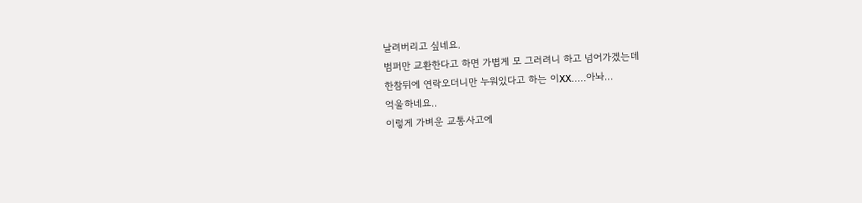날려버리고 싶네요.
범퍼만 교환한다고 하면 가볍게 모 그러려니 하고 넘어가겠는데
한참뒤에 연락오더니만 누워있다고 하는 이XX.....아놔...
억울하네요..
이렇게 가벼운 교통사고에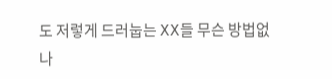도 저렇게 드러눕는 XX들 무슨 방법없나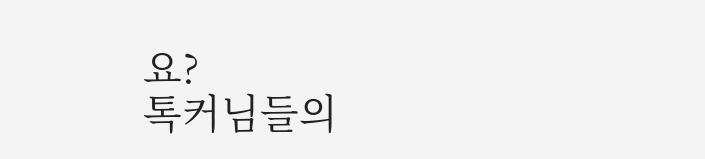요?
톡커님들의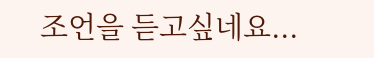조언을 듣고싶네요...